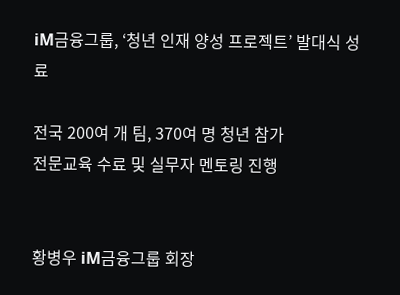iM금융그룹, ‘청년 인재 양성 프로젝트’ 발대식 성료

전국 200여 개 팀, 370여 명 청년 참가
전문교육 수료 및 실무자 멘토링 진행


황병우 iM금융그룹 회장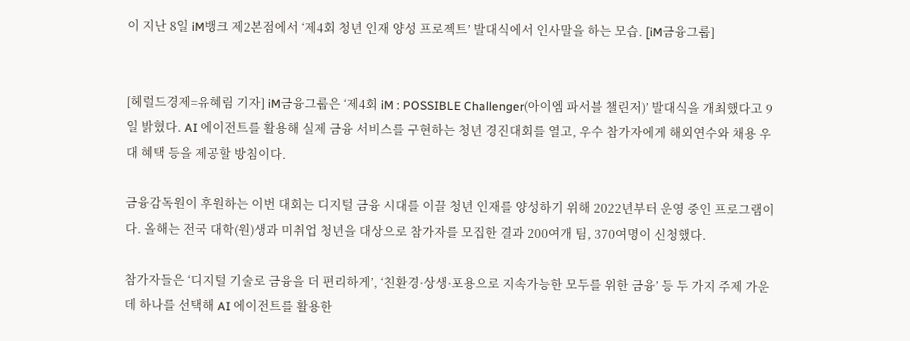이 지난 8일 iM뱅크 제2본점에서 ‘제4회 청년 인재 양성 프로젝트’ 발대식에서 인사말을 하는 모습. [iM금융그룹]


[헤럴드경제=유혜림 기자] iM금융그룹은 ‘제4회 iM : POSSIBLE Challenger(아이엠 파서블 챌린저)’ 발대식을 개최했다고 9일 밝혔다. AI 에이전트를 활용해 실제 금융 서비스를 구현하는 청년 경진대회를 열고, 우수 참가자에게 해외연수와 채용 우대 혜택 등을 제공할 방침이다.

금융감독원이 후원하는 이번 대회는 디지털 금융 시대를 이끌 청년 인재를 양성하기 위해 2022년부터 운영 중인 프로그램이다. 올해는 전국 대학(원)생과 미취업 청년을 대상으로 참가자를 모집한 결과 200여개 팀, 370여명이 신청했다.

참가자들은 ‘디지털 기술로 금융을 더 편리하게’, ‘친환경·상생·포용으로 지속가능한 모두를 위한 금융’ 등 두 가지 주제 가운데 하나를 선택해 AI 에이전트를 활용한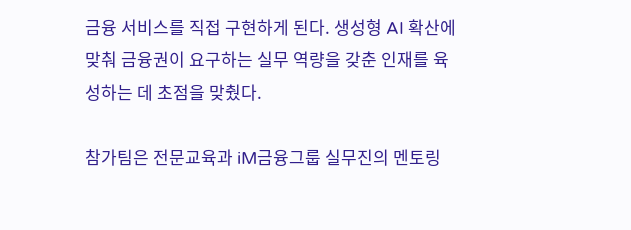금융 서비스를 직접 구현하게 된다. 생성형 AI 확산에 맞춰 금융권이 요구하는 실무 역량을 갖춘 인재를 육성하는 데 초점을 맞췄다.

참가팀은 전문교육과 iM금융그룹 실무진의 멘토링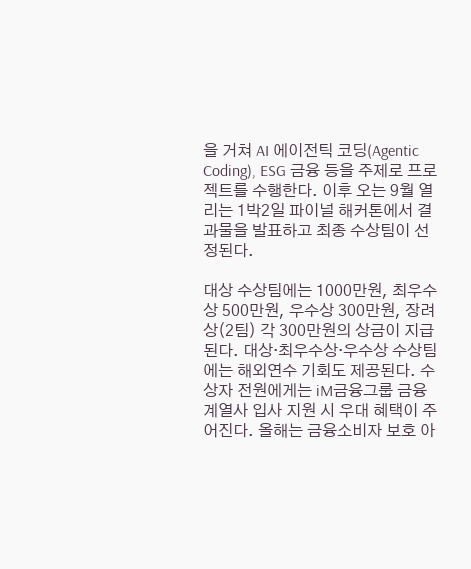을 거쳐 AI 에이전틱 코딩(Agentic Coding), ESG 금융 등을 주제로 프로젝트를 수행한다. 이후 오는 9월 열리는 1박2일 파이널 해커톤에서 결과물을 발표하고 최종 수상팀이 선정된다.

대상 수상팀에는 1000만원, 최우수상 500만원, 우수상 300만원, 장려상(2팀) 각 300만원의 상금이 지급된다. 대상·최우수상·우수상 수상팀에는 해외연수 기회도 제공된다. 수상자 전원에게는 iM금융그룹 금융 계열사 입사 지원 시 우대 혜택이 주어진다. 올해는 금융소비자 보호 아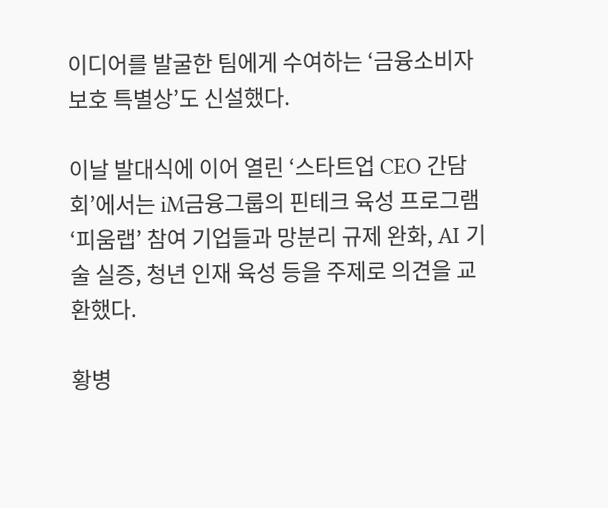이디어를 발굴한 팀에게 수여하는 ‘금융소비자 보호 특별상’도 신설했다.

이날 발대식에 이어 열린 ‘스타트업 CEO 간담회’에서는 iM금융그룹의 핀테크 육성 프로그램 ‘피움랩’ 참여 기업들과 망분리 규제 완화, AI 기술 실증, 청년 인재 육성 등을 주제로 의견을 교환했다.

황병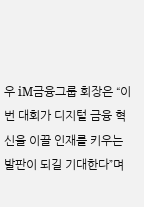우 iM금융그룹 회장은 “이번 대회가 디지털 금융 혁신을 이끌 인재를 키우는 발판이 되길 기대한다”며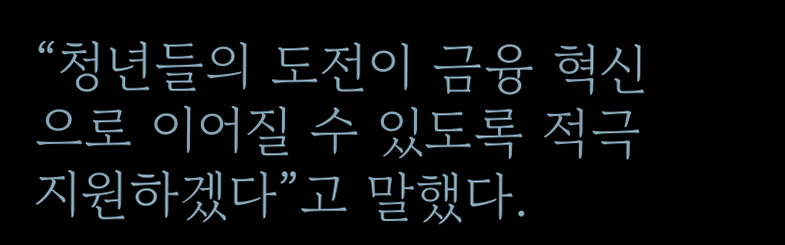“청년들의 도전이 금융 혁신으로 이어질 수 있도록 적극 지원하겠다”고 말했다.